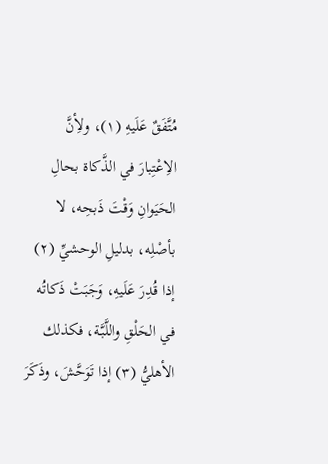مُتَّفَقٌ عَلَيهِ (١)، ولأِنَّ الاِعْتِبارَ في الذَّكاة بحالِ الحَيَوانِ وَقْتَ ذَبحِه، لا بأصْلِه، بدليلِ الوحشيِّ (٢) إذا قُدِرَ عَلَيهِ، وَجَبَتْ ذَكاتُه في الحَلْقِ واللَّبَّة، فكذلك الأهليُّ (٣) إذا تَوَحَّشَ، وذَكَرَ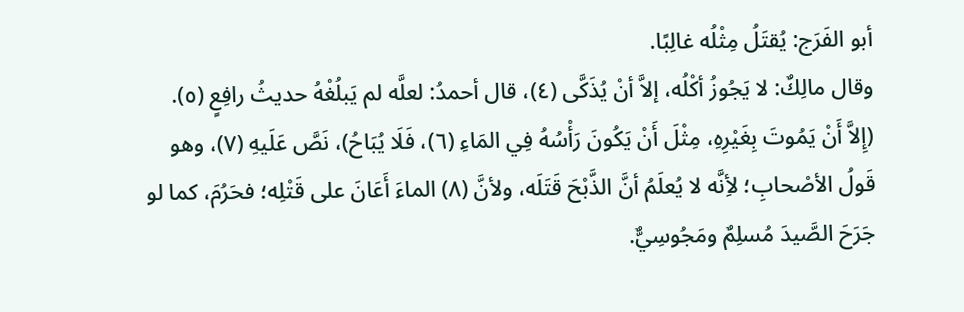أبو الفَرَج: يُقتَلُ مِثْلُه غالِبًا.
وقال مالِكٌ: لا يَجُوزُ أكْلُه، إلاَّ أنْ يُذَكَّى (٤)، قال أحمدُ: لعلَّه لم يَبلُغْهُ حديثُ رافِعٍ (٥).
(إِلاَّ أَنْ يَمُوتَ بِغَيْرِهِ، مِثْلَ أَنْ يَكُونَ رَأْسُهُ فِي المَاءِ (٦)، فَلَا يُبَاحُ)، نَصَّ عَلَيهِ (٧)، وهو قَولُ الأصْحابِ؛ لأِنَّه لا يُعلَمُ أنَّ الذَّبْحَ قَتَلَه، ولأنَّ (٨) الماءَ أَعَانَ على قَتْلِه؛ فحَرُمَ، كما لو جَرَحَ الصَّيدَ مُسلِمٌ ومَجُوسِيٌّ.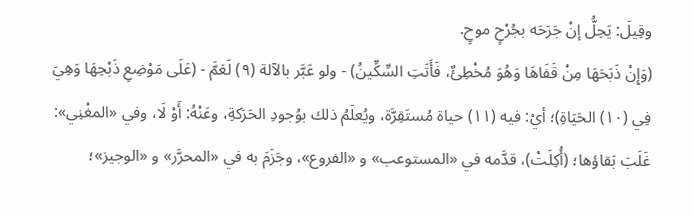وقِيلَ: يَحِلُّ إنْ جَرَحَه بجُرْحٍ موحٍ.
(وَإِنْ ذَبَحَهَا مِنْ قَفَاهَا وَهُوَ مُخْطِئٌ، فَأَتَتِ السِّكِّينُ) - ولو عَبَّر بالآلة (٩) لَعَمَّ - (عَلَى مَوْضِعِ ذَبْحِهَا وَهِيَ فِي (١٠) الحَيَاةِ)؛ أيْ: فيه (١١) حياة مُستَقِرَّة، ويُعلَمُ ذلك بوُجودِ الحَرَكةِ، وعَنْهُ: أَوْ لَا، وفي «المغْنِي»: غَلَبَ بَقاؤها؛ (أُكِلَتْ)، قدَّمه في «المستوعب» و «الفروع»، وجَزَمَ به في «المحرَّر» و «الوجيز»؛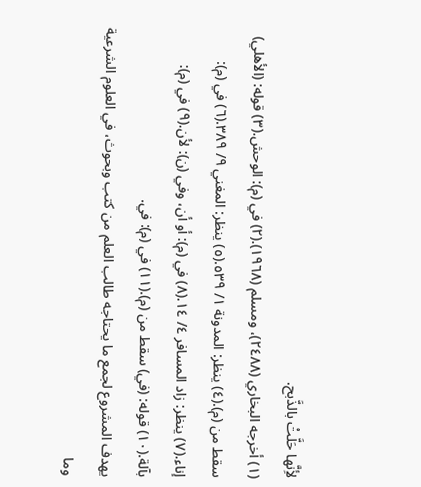لأِنَّها حَلَّتْ بالذَّبح.
(١) أخرجه البخاري (٢٤٨٨)، ومسلم (١٩٦٨).(٢) في (م): الوحش.(٣) قوله: (الأهلي) سقط من (م).(٤) ينظر: المدونة ١/ ٥٣٩.(٥) ينظر: المغني ٩/ ٣٨٩.(٦) في (م): إناء.(٧) ينظر: زاد المسافر ٤/ ١٤.(٨) في (م): أو أن، وفي (ن): لأن.(٩) في (م): بآلة.(١٠) قوله: (في) سقط من (م).(١١) في (م): في.
يهدف المشروع لجمع ما يحتاجه طالب العلم من كتب وبحوث، في العلوم الشرعية وما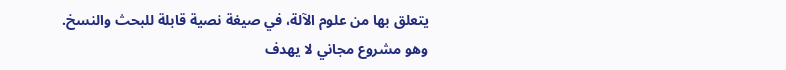يتعلق بها من علوم الآلة، في صيغة نصية قابلة للبحث والنسخ.
وهو مشروع مجاني لا يهدف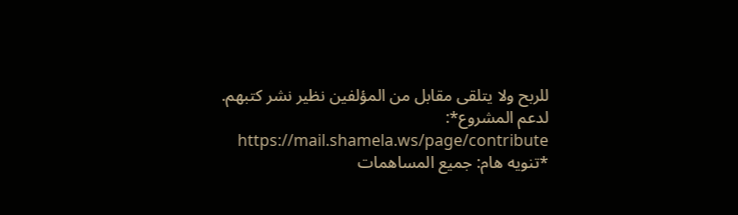للربح ولا يتلقى مقابل من المؤلفين نظير نشر كتبهم.
لدعم المشروع*: https://mail.shamela.ws/page/contribute
*تنويه هام: جميع المساهمات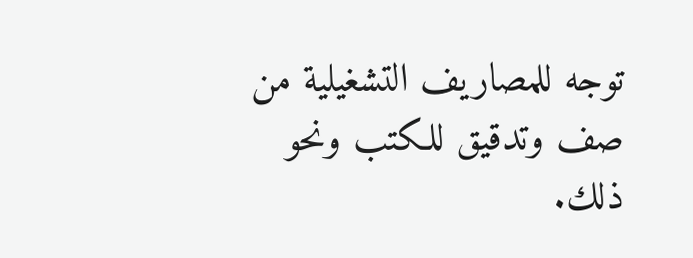توجه للمصاريف التشغيلية من صف وتدقيق للكتب ونحو ذلك.